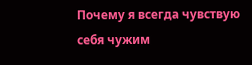Почему я всегда чувствую себя чужим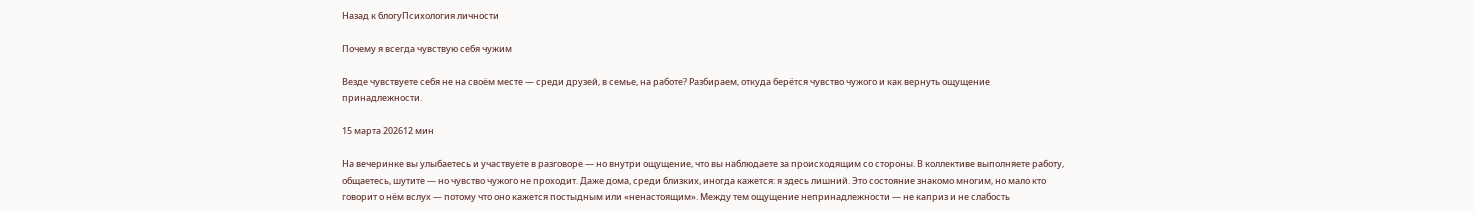Назад к блогуПсихология личности

Почему я всегда чувствую себя чужим

Везде чувствуете себя не на своём месте — среди друзей, в семье, на работе? Разбираем, откуда берётся чувство чужого и как вернуть ощущение принадлежности.

15 марта 202612 мин

На вечеринке вы улыбаетесь и участвуете в разговоре — но внутри ощущение, что вы наблюдаете за происходящим со стороны. В коллективе выполняете работу, общаетесь, шутите — но чувство чужого не проходит. Даже дома, среди близких, иногда кажется: я здесь лишний. Это состояние знакомо многим, но мало кто говорит о нём вслух — потому что оно кажется постыдным или «ненастоящим». Между тем ощущение непринадлежности — не каприз и не слабость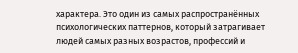характера. Это один из самых распространённых психологических паттернов, который затрагивает людей самых разных возрастов, профессий и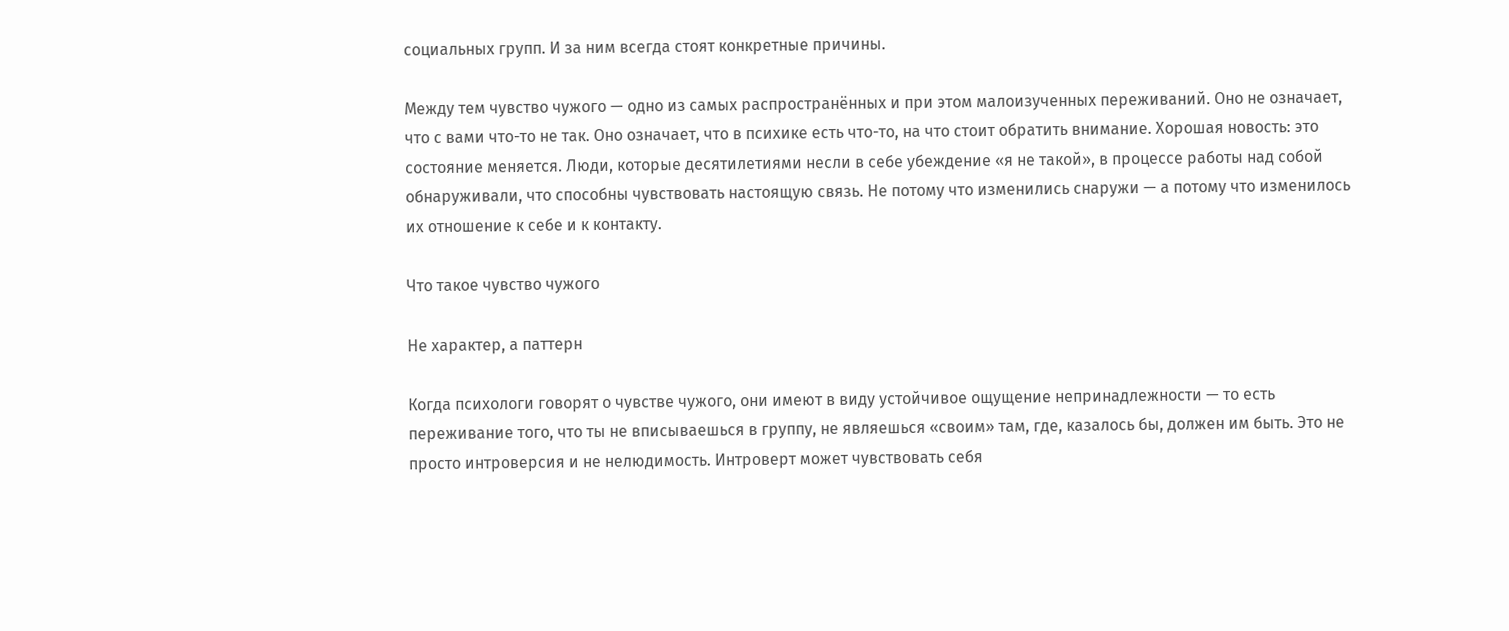социальных групп. И за ним всегда стоят конкретные причины.

Между тем чувство чужого — одно из самых распространённых и при этом малоизученных переживаний. Оно не означает, что с вами что-то не так. Оно означает, что в психике есть что-то, на что стоит обратить внимание. Хорошая новость: это состояние меняется. Люди, которые десятилетиями несли в себе убеждение «я не такой», в процессе работы над собой обнаруживали, что способны чувствовать настоящую связь. Не потому что изменились снаружи — а потому что изменилось их отношение к себе и к контакту.

Что такое чувство чужого

Не характер, а паттерн

Когда психологи говорят о чувстве чужого, они имеют в виду устойчивое ощущение непринадлежности — то есть переживание того, что ты не вписываешься в группу, не являешься «своим» там, где, казалось бы, должен им быть. Это не просто интроверсия и не нелюдимость. Интроверт может чувствовать себя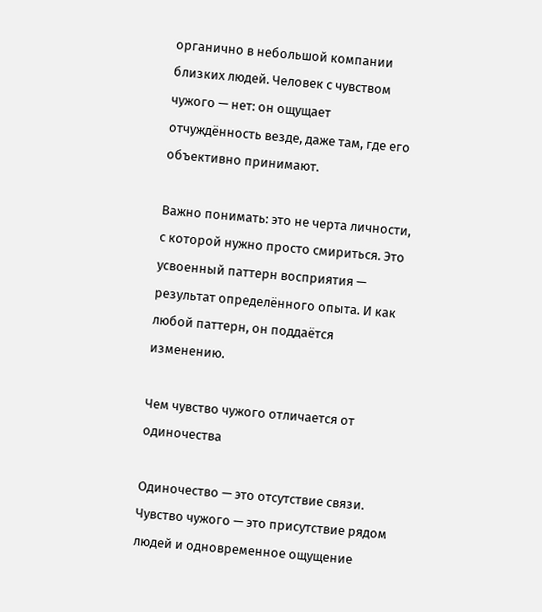органично в небольшой компании близких людей. Человек с чувством чужого — нет: он ощущает отчуждённость везде, даже там, где его объективно принимают.

Важно понимать: это не черта личности, с которой нужно просто смириться. Это усвоенный паттерн восприятия — результат определённого опыта. И как любой паттерн, он поддаётся изменению.

Чем чувство чужого отличается от одиночества

Одиночество — это отсутствие связи. Чувство чужого — это присутствие рядом людей и одновременное ощущение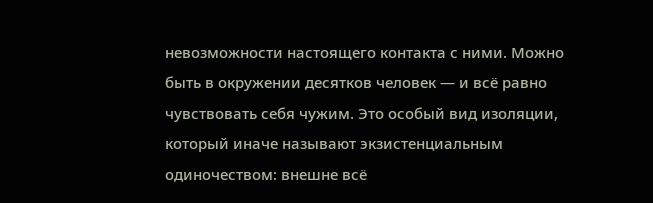невозможности настоящего контакта с ними. Можно быть в окружении десятков человек — и всё равно чувствовать себя чужим. Это особый вид изоляции, который иначе называют экзистенциальным одиночеством: внешне всё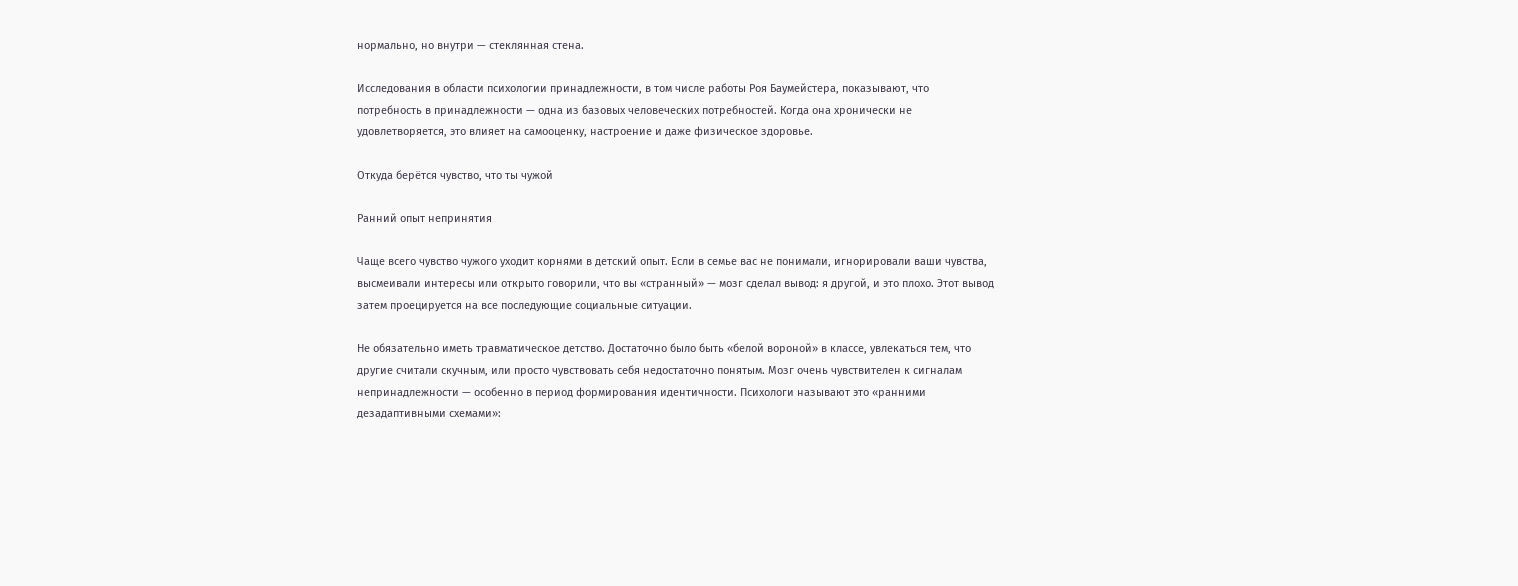нормально, но внутри — стеклянная стена.

Исследования в области психологии принадлежности, в том числе работы Роя Баумейстера, показывают, что потребность в принадлежности — одна из базовых человеческих потребностей. Когда она хронически не удовлетворяется, это влияет на самооценку, настроение и даже физическое здоровье.

Откуда берётся чувство, что ты чужой

Ранний опыт непринятия

Чаще всего чувство чужого уходит корнями в детский опыт. Если в семье вас не понимали, игнорировали ваши чувства, высмеивали интересы или открыто говорили, что вы «странный» — мозг сделал вывод: я другой, и это плохо. Этот вывод затем проецируется на все последующие социальные ситуации.

Не обязательно иметь травматическое детство. Достаточно было быть «белой вороной» в классе, увлекаться тем, что другие считали скучным, или просто чувствовать себя недостаточно понятым. Мозг очень чувствителен к сигналам непринадлежности — особенно в период формирования идентичности. Психологи называют это «ранними дезадаптивными схемами»: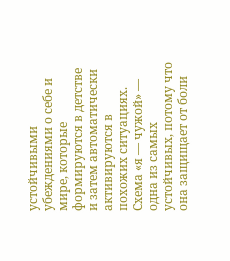устойчивыми убеждениями о себе и мире, которые формируются в детстве и затем автоматически активируются в похожих ситуациях. Схема «я — чужой» — одна из самых устойчивых, потому что она защищает от боли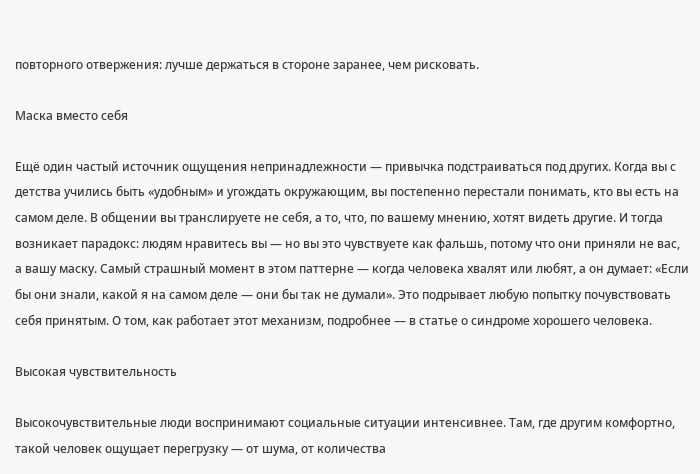повторного отвержения: лучше держаться в стороне заранее, чем рисковать.

Маска вместо себя

Ещё один частый источник ощущения непринадлежности — привычка подстраиваться под других. Когда вы с детства учились быть «удобным» и угождать окружающим, вы постепенно перестали понимать, кто вы есть на самом деле. В общении вы транслируете не себя, а то, что, по вашему мнению, хотят видеть другие. И тогда возникает парадокс: людям нравитесь вы — но вы это чувствуете как фальшь, потому что они приняли не вас, а вашу маску. Самый страшный момент в этом паттерне — когда человека хвалят или любят, а он думает: «Если бы они знали, какой я на самом деле — они бы так не думали». Это подрывает любую попытку почувствовать себя принятым. О том, как работает этот механизм, подробнее — в статье о синдроме хорошего человека.

Высокая чувствительность

Высокочувствительные люди воспринимают социальные ситуации интенсивнее. Там, где другим комфортно, такой человек ощущает перегрузку — от шума, от количества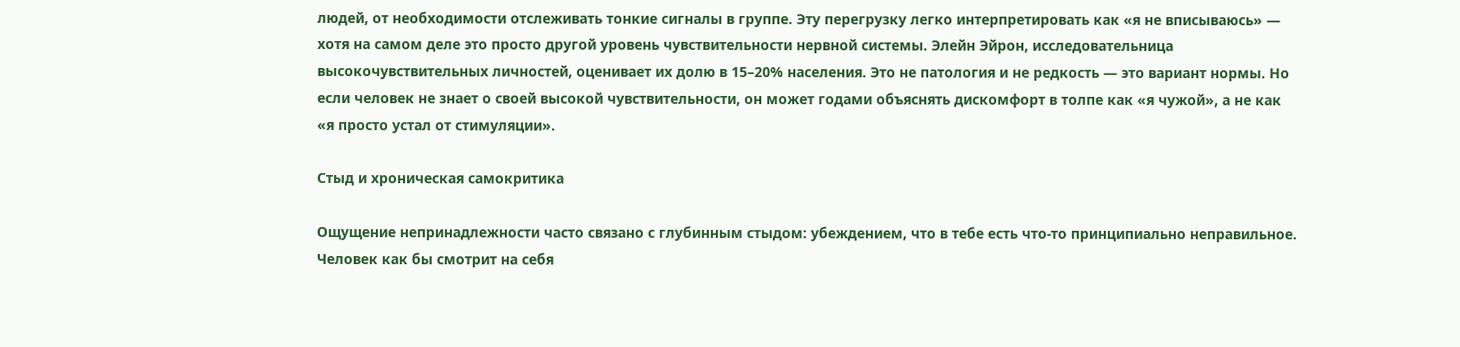людей, от необходимости отслеживать тонкие сигналы в группе. Эту перегрузку легко интерпретировать как «я не вписываюсь» — хотя на самом деле это просто другой уровень чувствительности нервной системы. Элейн Эйрон, исследовательница высокочувствительных личностей, оценивает их долю в 15–20% населения. Это не патология и не редкость — это вариант нормы. Но если человек не знает о своей высокой чувствительности, он может годами объяснять дискомфорт в толпе как «я чужой», а не как «я просто устал от стимуляции».

Стыд и хроническая самокритика

Ощущение непринадлежности часто связано с глубинным стыдом: убеждением, что в тебе есть что-то принципиально неправильное. Человек как бы смотрит на себя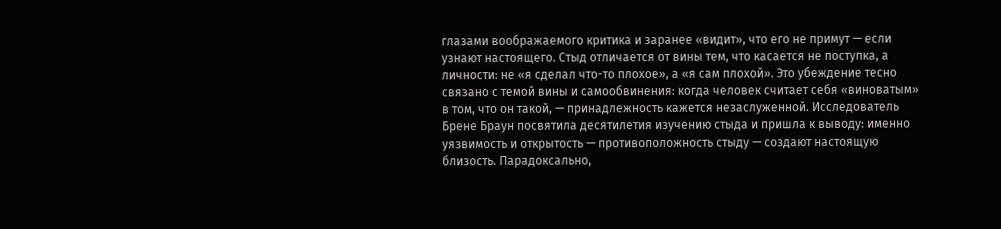глазами воображаемого критика и заранее «видит», что его не примут — если узнают настоящего. Стыд отличается от вины тем, что касается не поступка, а личности: не «я сделал что-то плохое», а «я сам плохой». Это убеждение тесно связано с темой вины и самообвинения: когда человек считает себя «виноватым» в том, что он такой, — принадлежность кажется незаслуженной. Исследователь Брене Браун посвятила десятилетия изучению стыда и пришла к выводу: именно уязвимость и открытость — противоположность стыду — создают настоящую близость. Парадоксально,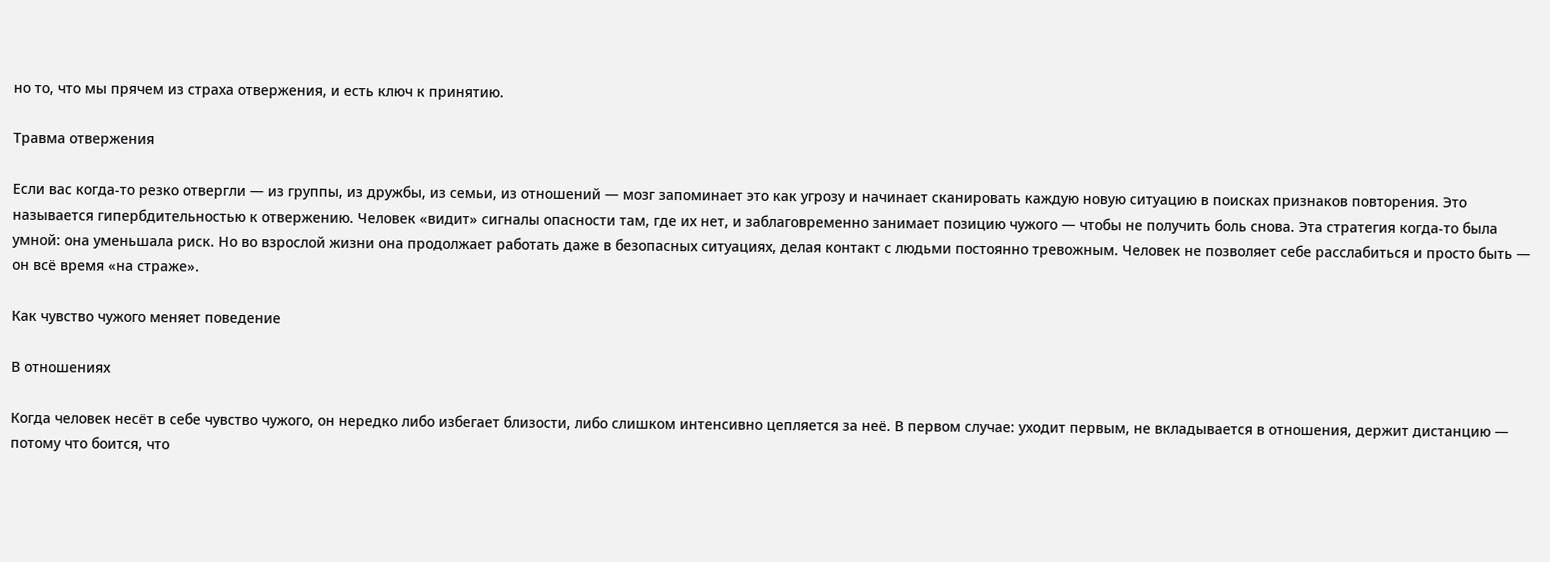но то, что мы прячем из страха отвержения, и есть ключ к принятию.

Травма отвержения

Если вас когда-то резко отвергли — из группы, из дружбы, из семьи, из отношений — мозг запоминает это как угрозу и начинает сканировать каждую новую ситуацию в поисках признаков повторения. Это называется гипербдительностью к отвержению. Человек «видит» сигналы опасности там, где их нет, и заблаговременно занимает позицию чужого — чтобы не получить боль снова. Эта стратегия когда-то была умной: она уменьшала риск. Но во взрослой жизни она продолжает работать даже в безопасных ситуациях, делая контакт с людьми постоянно тревожным. Человек не позволяет себе расслабиться и просто быть — он всё время «на страже».

Как чувство чужого меняет поведение

В отношениях

Когда человек несёт в себе чувство чужого, он нередко либо избегает близости, либо слишком интенсивно цепляется за неё. В первом случае: уходит первым, не вкладывается в отношения, держит дистанцию — потому что боится, что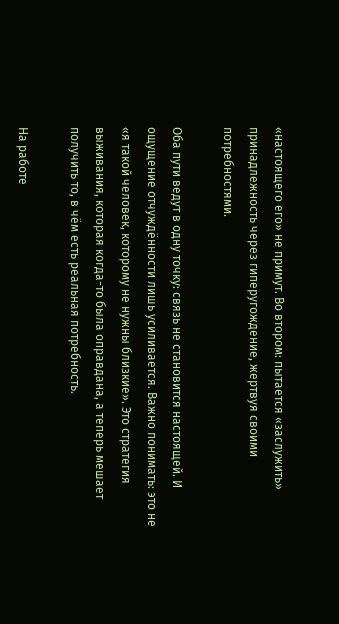«настоящего его» не примут. Во втором: пытается «заслужить» принадлежность через гиперугождение, жертвуя своими потребностями.

Оба пути ведут в одну точку: связь не становится настоящей. И ощущение отчуждённости лишь усиливается. Важно понимать: это не «я такой человек, которому не нужны близкие». Это стратегия выживания, которая когда-то была оправдана, а теперь мешает получить то, в чём есть реальная потребность.

На работе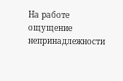На работе ощущение непринадлежности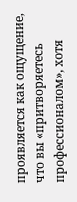проявляется как ощущение, что вы «притворяетесь профессионалом», хотя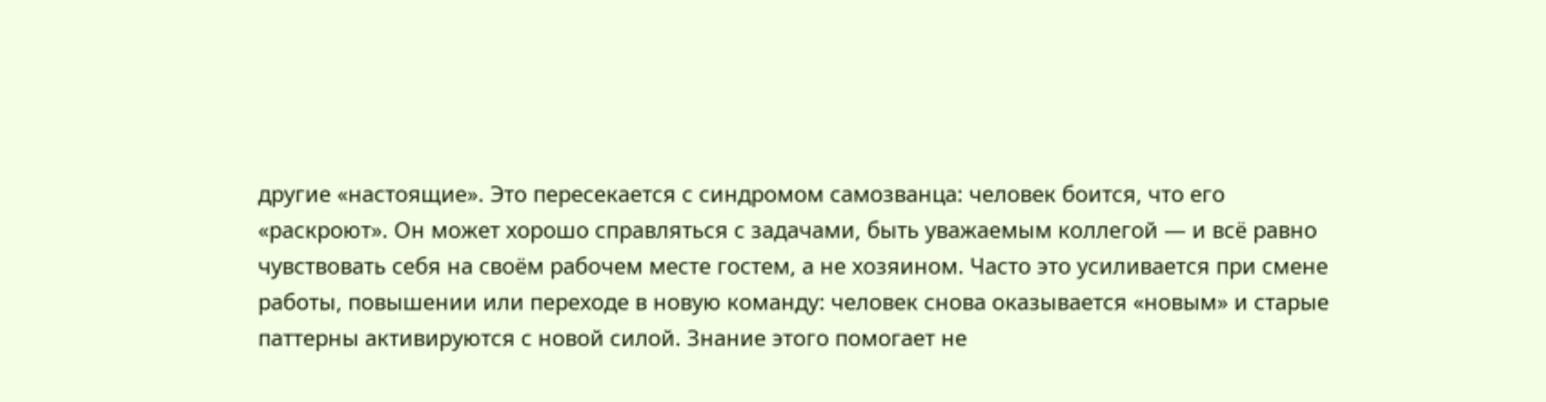другие «настоящие». Это пересекается с синдромом самозванца: человек боится, что его «раскроют». Он может хорошо справляться с задачами, быть уважаемым коллегой — и всё равно чувствовать себя на своём рабочем месте гостем, а не хозяином. Часто это усиливается при смене работы, повышении или переходе в новую команду: человек снова оказывается «новым» и старые паттерны активируются с новой силой. Знание этого помогает не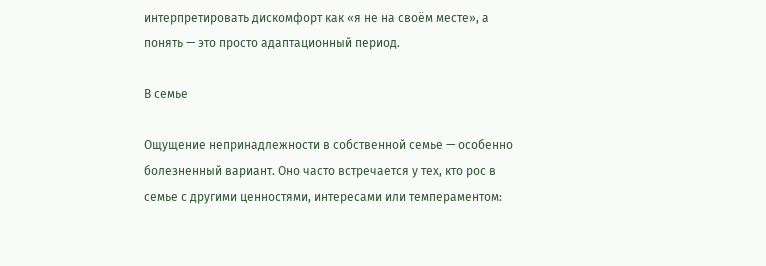интерпретировать дискомфорт как «я не на своём месте», а понять — это просто адаптационный период.

В семье

Ощущение непринадлежности в собственной семье — особенно болезненный вариант. Оно часто встречается у тех, кто рос в семье с другими ценностями, интересами или темпераментом: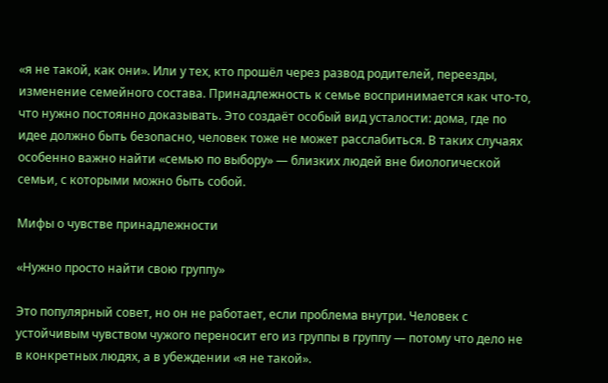«я не такой, как они». Или у тех, кто прошёл через развод родителей, переезды, изменение семейного состава. Принадлежность к семье воспринимается как что-то, что нужно постоянно доказывать. Это создаёт особый вид усталости: дома, где по идее должно быть безопасно, человек тоже не может расслабиться. В таких случаях особенно важно найти «семью по выбору» — близких людей вне биологической семьи, с которыми можно быть собой.

Мифы о чувстве принадлежности

«Нужно просто найти свою группу»

Это популярный совет, но он не работает, если проблема внутри. Человек с устойчивым чувством чужого переносит его из группы в группу — потому что дело не в конкретных людях, а в убеждении «я не такой».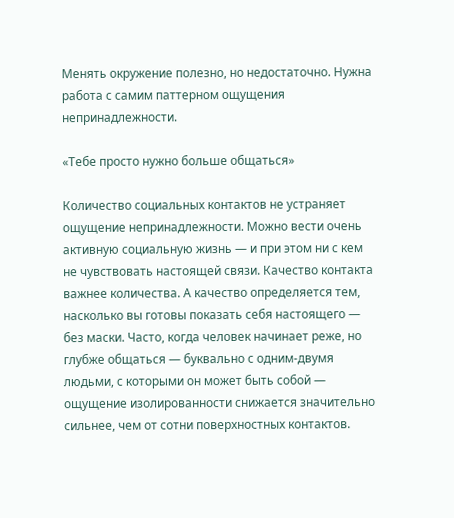Менять окружение полезно, но недостаточно. Нужна работа с самим паттерном ощущения непринадлежности.

«Тебе просто нужно больше общаться»

Количество социальных контактов не устраняет ощущение непринадлежности. Можно вести очень активную социальную жизнь — и при этом ни с кем не чувствовать настоящей связи. Качество контакта важнее количества. А качество определяется тем, насколько вы готовы показать себя настоящего — без маски. Часто, когда человек начинает реже, но глубже общаться — буквально с одним-двумя людьми, с которыми он может быть собой — ощущение изолированности снижается значительно сильнее, чем от сотни поверхностных контактов.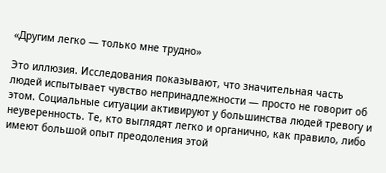«Другим легко — только мне трудно»

Это иллюзия. Исследования показывают, что значительная часть людей испытывает чувство непринадлежности — просто не говорит об этом. Социальные ситуации активируют у большинства людей тревогу и неуверенность. Те, кто выглядят легко и органично, как правило, либо имеют большой опыт преодоления этой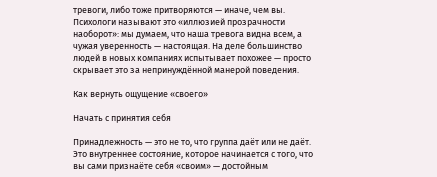тревоги, либо тоже притворяются — иначе, чем вы. Психологи называют это «иллюзией прозрачности наоборот»: мы думаем, что наша тревога видна всем, а чужая уверенность — настоящая. На деле большинство людей в новых компаниях испытывает похожее — просто скрывает это за непринуждённой манерой поведения.

Как вернуть ощущение «своего»

Начать с принятия себя

Принадлежность — это не то, что группа даёт или не даёт. Это внутреннее состояние, которое начинается с того, что вы сами признаёте себя «своим» — достойным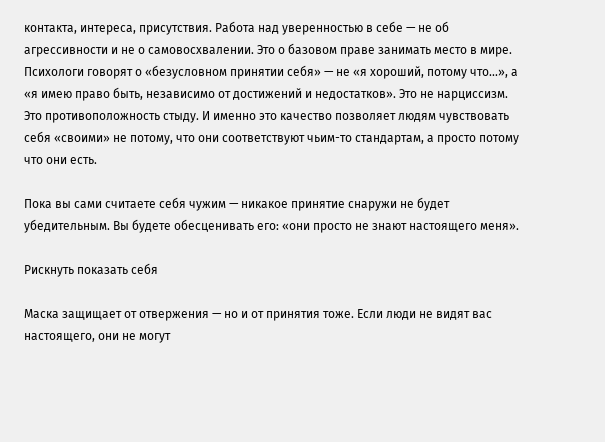контакта, интереса, присутствия. Работа над уверенностью в себе — не об агрессивности и не о самовосхвалении. Это о базовом праве занимать место в мире. Психологи говорят о «безусловном принятии себя» — не «я хороший, потому что...», а «я имею право быть, независимо от достижений и недостатков». Это не нарциссизм. Это противоположность стыду. И именно это качество позволяет людям чувствовать себя «своими» не потому, что они соответствуют чьим-то стандартам, а просто потому что они есть.

Пока вы сами считаете себя чужим — никакое принятие снаружи не будет убедительным. Вы будете обесценивать его: «они просто не знают настоящего меня».

Рискнуть показать себя

Маска защищает от отвержения — но и от принятия тоже. Если люди не видят вас настоящего, они не могут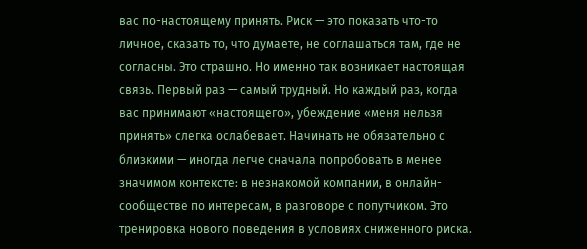вас по-настоящему принять. Риск — это показать что-то личное, сказать то, что думаете, не соглашаться там, где не согласны. Это страшно. Но именно так возникает настоящая связь. Первый раз — самый трудный. Но каждый раз, когда вас принимают «настоящего», убеждение «меня нельзя принять» слегка ослабевает. Начинать не обязательно с близкими — иногда легче сначала попробовать в менее значимом контексте: в незнакомой компании, в онлайн-сообществе по интересам, в разговоре с попутчиком. Это тренировка нового поведения в условиях сниженного риска.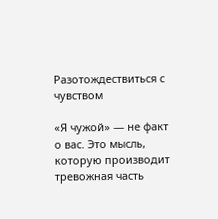Разотождествиться с чувством

«Я чужой» — не факт о вас. Это мысль, которую производит тревожная часть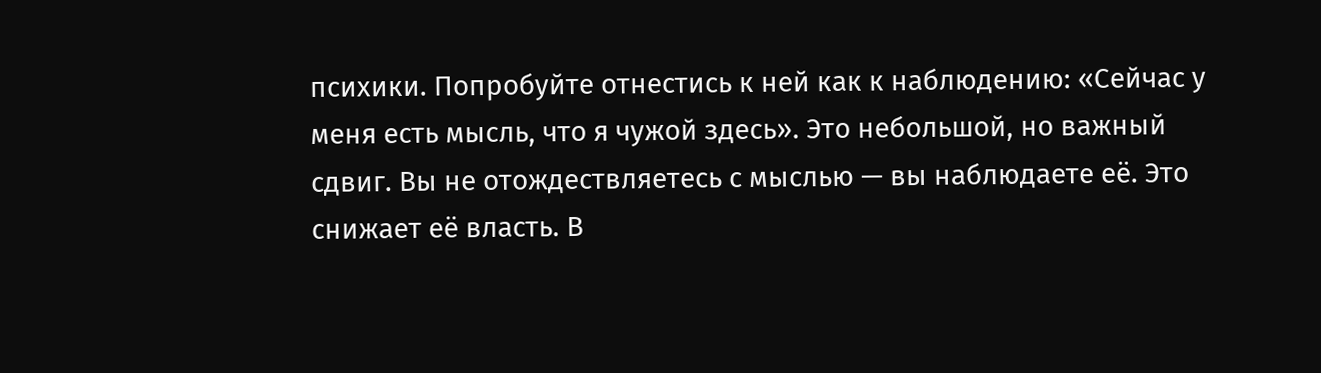психики. Попробуйте отнестись к ней как к наблюдению: «Сейчас у меня есть мысль, что я чужой здесь». Это небольшой, но важный сдвиг. Вы не отождествляетесь с мыслью — вы наблюдаете её. Это снижает её власть. В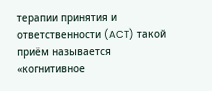терапии принятия и ответственности (ACT) такой приём называется «когнитивное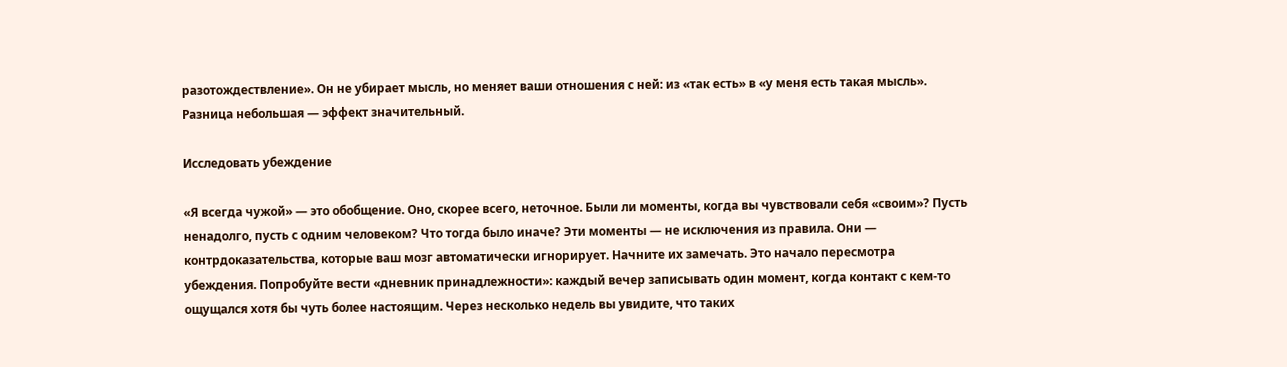разотождествление». Он не убирает мысль, но меняет ваши отношения с ней: из «так есть» в «у меня есть такая мысль». Разница небольшая — эффект значительный.

Исследовать убеждение

«Я всегда чужой» — это обобщение. Оно, скорее всего, неточное. Были ли моменты, когда вы чувствовали себя «своим»? Пусть ненадолго, пусть с одним человеком? Что тогда было иначе? Эти моменты — не исключения из правила. Они — контрдоказательства, которые ваш мозг автоматически игнорирует. Начните их замечать. Это начало пересмотра убеждения. Попробуйте вести «дневник принадлежности»: каждый вечер записывать один момент, когда контакт с кем-то ощущался хотя бы чуть более настоящим. Через несколько недель вы увидите, что таких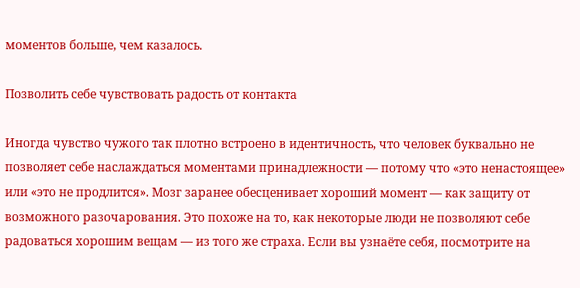моментов больше, чем казалось.

Позволить себе чувствовать радость от контакта

Иногда чувство чужого так плотно встроено в идентичность, что человек буквально не позволяет себе наслаждаться моментами принадлежности — потому что «это ненастоящее» или «это не продлится». Мозг заранее обесценивает хороший момент — как защиту от возможного разочарования. Это похоже на то, как некоторые люди не позволяют себе радоваться хорошим вещам — из того же страха. Если вы узнаёте себя, посмотрите на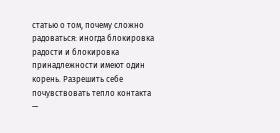статью о том, почему сложно радоваться: иногда блокировка радости и блокировка принадлежности имеют один корень. Разрешить себе почувствовать тепло контакта —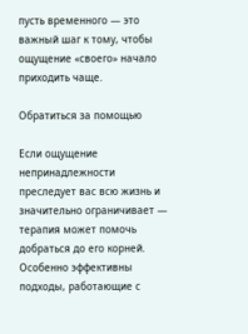пусть временного — это важный шаг к тому, чтобы ощущение «своего» начало приходить чаще.

Обратиться за помощью

Если ощущение непринадлежности преследует вас всю жизнь и значительно ограничивает — терапия может помочь добраться до его корней. Особенно эффективны подходы, работающие с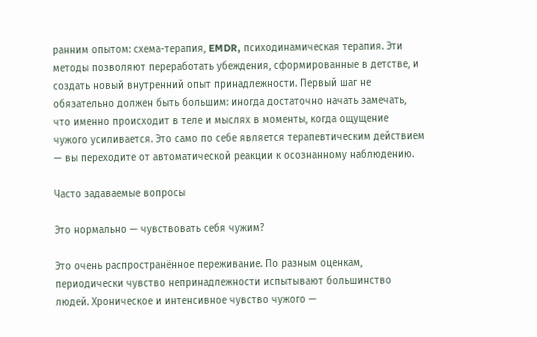ранним опытом: схема-терапия, EMDR, психодинамическая терапия. Эти методы позволяют переработать убеждения, сформированные в детстве, и создать новый внутренний опыт принадлежности. Первый шаг не обязательно должен быть большим: иногда достаточно начать замечать, что именно происходит в теле и мыслях в моменты, когда ощущение чужого усиливается. Это само по себе является терапевтическим действием — вы переходите от автоматической реакции к осознанному наблюдению.

Часто задаваемые вопросы

Это нормально — чувствовать себя чужим?

Это очень распространённое переживание. По разным оценкам, периодически чувство непринадлежности испытывают большинство людей. Хроническое и интенсивное чувство чужого —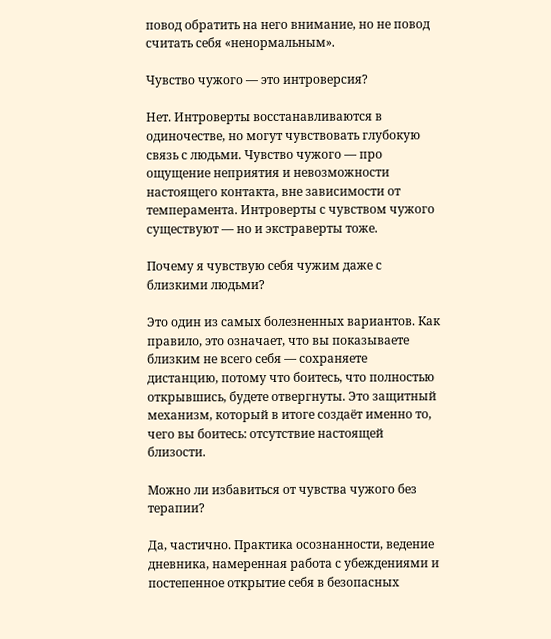повод обратить на него внимание, но не повод считать себя «ненормальным».

Чувство чужого — это интроверсия?

Нет. Интроверты восстанавливаются в одиночестве, но могут чувствовать глубокую связь с людьми. Чувство чужого — про ощущение неприятия и невозможности настоящего контакта, вне зависимости от темперамента. Интроверты с чувством чужого существуют — но и экстраверты тоже.

Почему я чувствую себя чужим даже с близкими людьми?

Это один из самых болезненных вариантов. Как правило, это означает, что вы показываете близким не всего себя — сохраняете дистанцию, потому что боитесь, что полностью открывшись, будете отвергнуты. Это защитный механизм, который в итоге создаёт именно то, чего вы боитесь: отсутствие настоящей близости.

Можно ли избавиться от чувства чужого без терапии?

Да, частично. Практика осознанности, ведение дневника, намеренная работа с убеждениями и постепенное открытие себя в безопасных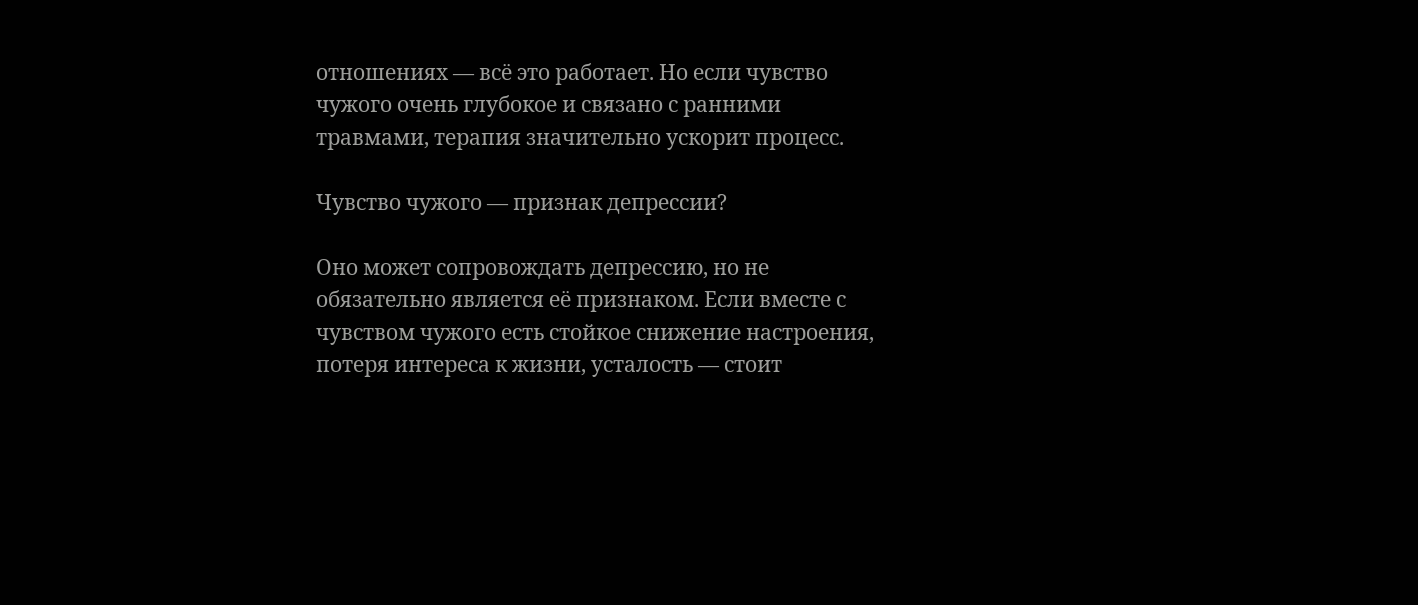отношениях — всё это работает. Но если чувство чужого очень глубокое и связано с ранними травмами, терапия значительно ускорит процесс.

Чувство чужого — признак депрессии?

Оно может сопровождать депрессию, но не обязательно является её признаком. Если вместе с чувством чужого есть стойкое снижение настроения, потеря интереса к жизни, усталость — стоит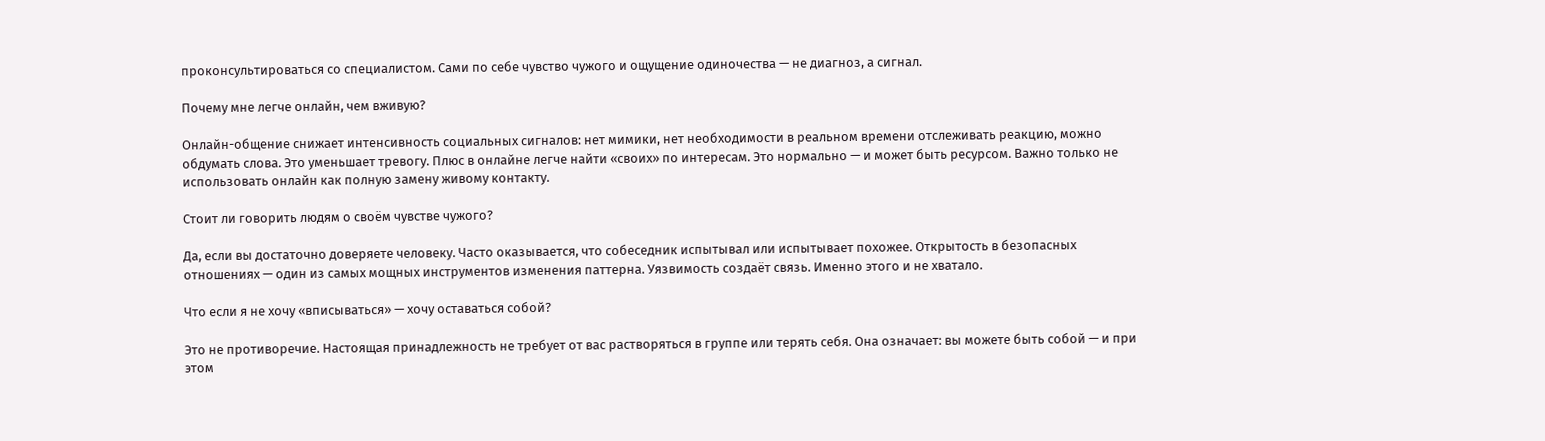проконсультироваться со специалистом. Сами по себе чувство чужого и ощущение одиночества — не диагноз, а сигнал.

Почему мне легче онлайн, чем вживую?

Онлайн-общение снижает интенсивность социальных сигналов: нет мимики, нет необходимости в реальном времени отслеживать реакцию, можно обдумать слова. Это уменьшает тревогу. Плюс в онлайне легче найти «своих» по интересам. Это нормально — и может быть ресурсом. Важно только не использовать онлайн как полную замену живому контакту.

Стоит ли говорить людям о своём чувстве чужого?

Да, если вы достаточно доверяете человеку. Часто оказывается, что собеседник испытывал или испытывает похожее. Открытость в безопасных отношениях — один из самых мощных инструментов изменения паттерна. Уязвимость создаёт связь. Именно этого и не хватало.

Что если я не хочу «вписываться» — хочу оставаться собой?

Это не противоречие. Настоящая принадлежность не требует от вас растворяться в группе или терять себя. Она означает: вы можете быть собой — и при этом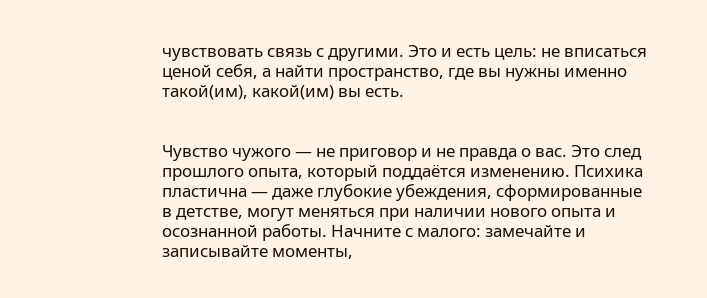чувствовать связь с другими. Это и есть цель: не вписаться ценой себя, а найти пространство, где вы нужны именно такой(им), какой(им) вы есть.


Чувство чужого — не приговор и не правда о вас. Это след прошлого опыта, который поддаётся изменению. Психика пластична — даже глубокие убеждения, сформированные в детстве, могут меняться при наличии нового опыта и осознанной работы. Начните с малого: замечайте и записывайте моменты,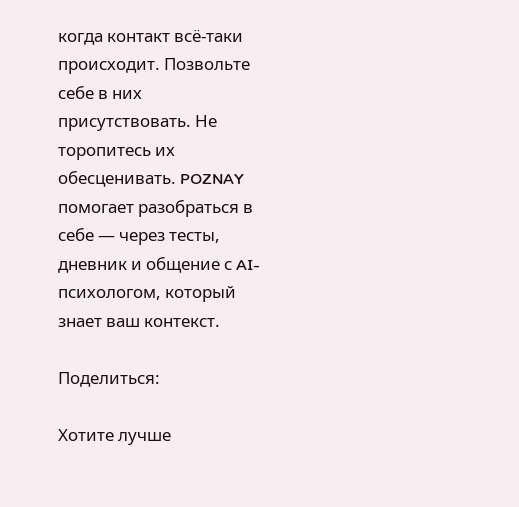когда контакт всё-таки происходит. Позвольте себе в них присутствовать. Не торопитесь их обесценивать. POZNAY помогает разобраться в себе — через тесты, дневник и общение с AI-психологом, который знает ваш контекст.

Поделиться:

Хотите лучше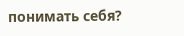понимать себя?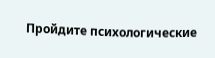Пройдите психологические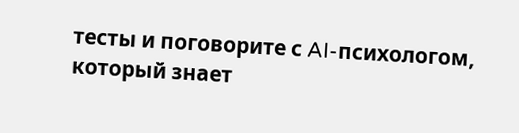тесты и поговорите с AI-психологом, который знает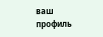ваш профиль